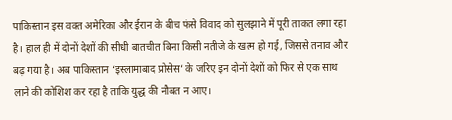पाकिस्तान इस वक्त अमेरिका और ईरान के बीच फंसे विवाद को सुलझाने में पूरी ताकत लगा रहा है। हाल ही में दोनों देशों की सीधी बातचीत बिना किसी नतीजे के खत्म हो गई, जिससे तनाव और बढ़ गया है। अब पाकिस्तान ‘इस्लामाबाद प्रोसेस’ के जरिए इन दोनों देशों को फिर से एक साथ लाने की कोशिश कर रहा है ताकि युद्ध की नौबत न आए।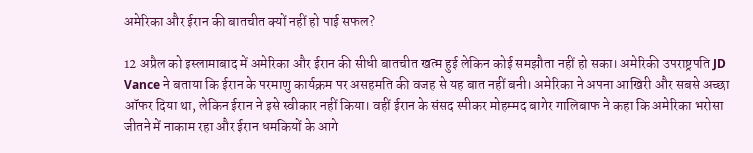अमेरिका और ईरान की बातचीत क्यों नहीं हो पाई सफल?

12 अप्रैल को इस्लामाबाद में अमेरिका और ईरान की सीधी बातचीत खत्म हुई लेकिन कोई समझौता नहीं हो सका। अमेरिकी उपराष्ट्रपति JD Vance ने बताया कि ईरान के परमाणु कार्यक्रम पर असहमति की वजह से यह बात नहीं बनी। अमेरिका ने अपना आखिरी और सबसे अच्छा ऑफर दिया था, लेकिन ईरान ने इसे स्वीकार नहीं किया। वहीं ईरान के संसद स्पीकर मोहम्मद बागेर गालिबाफ ने कहा कि अमेरिका भरोसा जीतने में नाकाम रहा और ईरान धमकियों के आगे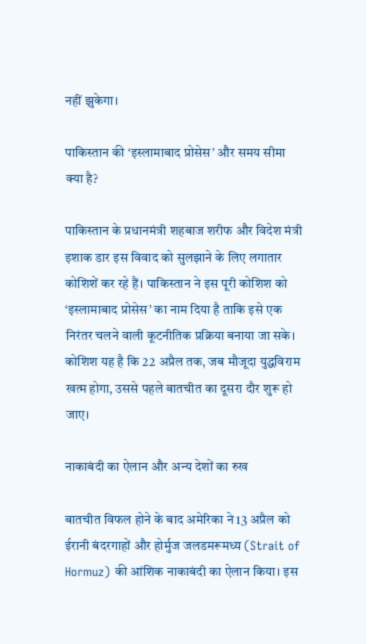नहीं झुकेगा।

पाकिस्तान की ‘इस्लामाबाद प्रोसेस’ और समय सीमा क्या है?

पाकिस्तान के प्रधानमंत्री शहबाज शरीफ और विदेश मंत्री इशाक डार इस विवाद को सुलझाने के लिए लगातार कोशिशें कर रहे हैं। पाकिस्तान ने इस पूरी कोशिश को ‘इस्लामाबाद प्रोसेस’ का नाम दिया है ताकि इसे एक निरंतर चलने वाली कूटनीतिक प्रक्रिया बनाया जा सके। कोशिश यह है कि 22 अप्रैल तक, जब मौजूदा युद्धविराम खत्म होगा, उससे पहले बातचीत का दूसरा दौर शुरू हो जाए।

नाकाबंदी का ऐलान और अन्य देशों का रुख

बातचीत विफल होने के बाद अमेरिका ने 13 अप्रैल को ईरानी बंदरगाहों और होर्मुज जलडमरूमध्य (Strait of Hormuz) की आंशिक नाकाबंदी का ऐलान किया। इस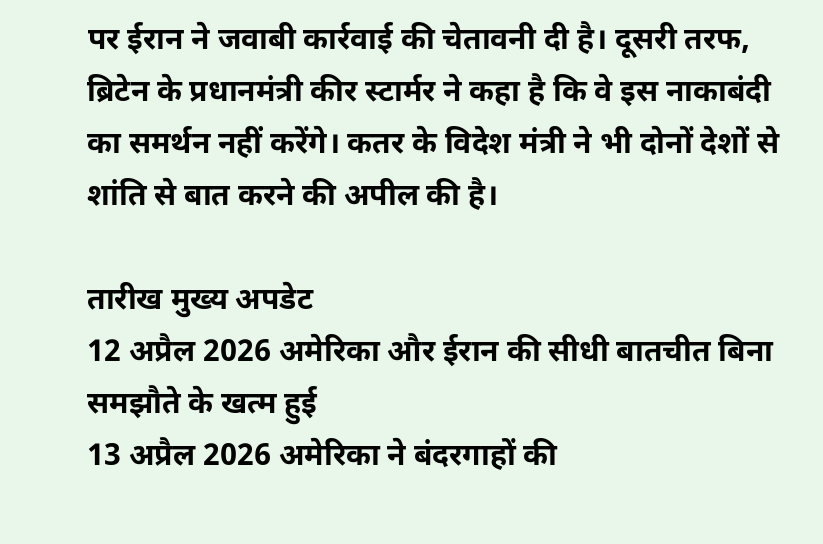पर ईरान ने जवाबी कार्रवाई की चेतावनी दी है। दूसरी तरफ, ब्रिटेन के प्रधानमंत्री कीर स्टार्मर ने कहा है कि वे इस नाकाबंदी का समर्थन नहीं करेंगे। कतर के विदेश मंत्री ने भी दोनों देशों से शांति से बात करने की अपील की है।

तारीख मुख्य अपडेट
12 अप्रैल 2026 अमेरिका और ईरान की सीधी बातचीत बिना समझौते के खत्म हुई
13 अप्रैल 2026 अमेरिका ने बंदरगाहों की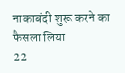नाकाबंदी शुरू करने का फैसला लिया
22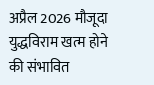अप्रैल 2026 मौजूदा युद्धविराम खत्म होने की संभावित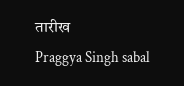तारीख
Praggya Singh sabal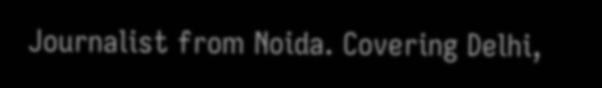Journalist from Noida. Covering Delhi,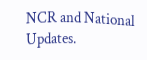NCR and National Updates.